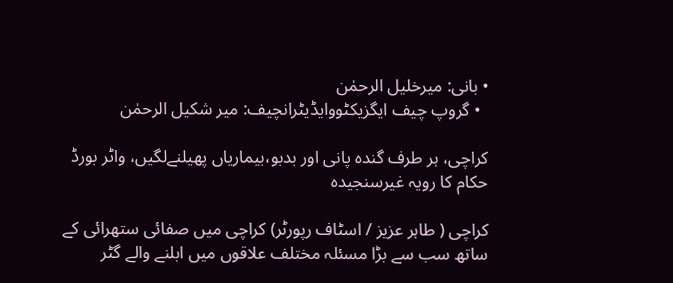• بانی: میرخلیل الرحمٰن
  • گروپ چیف ایگزیکٹووایڈیٹرانچیف: میر شکیل الرحمٰن

کراچی، ہر طرف گندہ پانی اور بدبو،بیماریاں پھیلنےلگیں، واٹر بورڈ حکام کا رویہ غیرسنجیدہ

کراچی ( طاہر عزیز / اسٹاف رپورٹر) کراچی میں صفائی ستھرائی کے ساتھ سب سے بڑا مسئلہ مختلف علاقوں میں ابلنے والے گٹر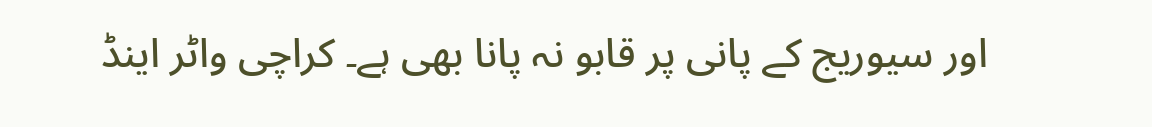اور سیوریج کے پانی پر قابو نہ پانا بھی ہے۔ کراچی واٹر اینڈ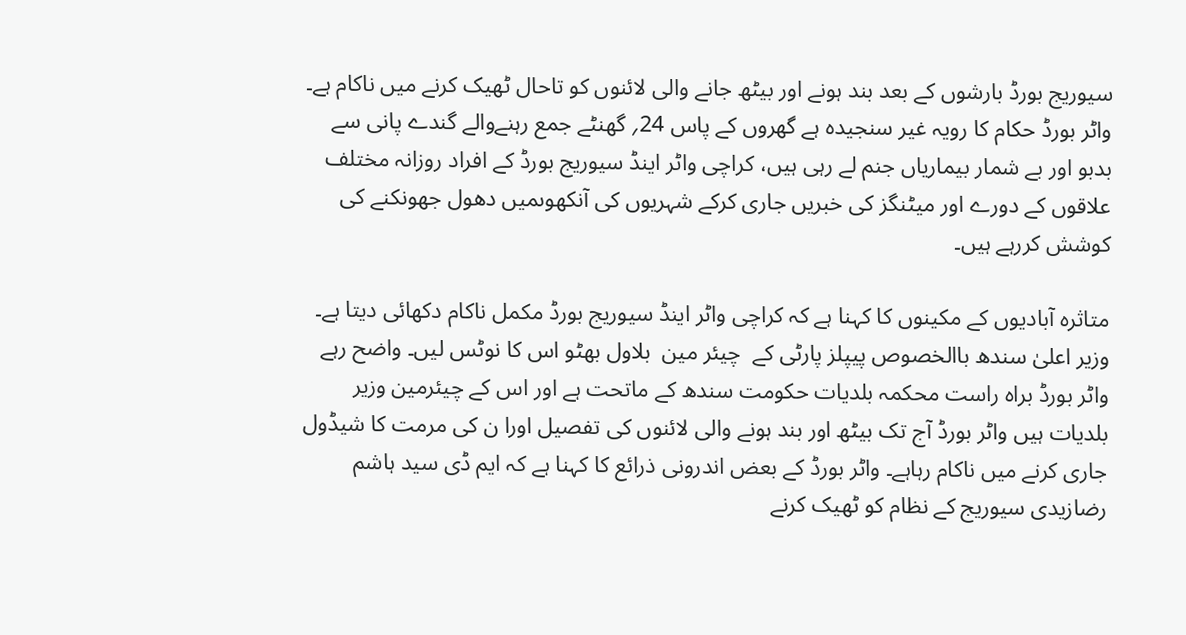سیوریج بورڈ بارشوں کے بعد بند ہونے اور بیٹھ جانے والی لائنوں کو تاحال ٹھیک کرنے میں ناکام ہے۔ واٹر بورڈ حکام کا رویہ غیر سنجیدہ ہے گھروں کے پاس 24؍ گھنٹے جمع رہنےوالے گندے پانی سے بدبو اور بے شمار بیماریاں جنم لے رہی ہیں، کراچی واٹر اینڈ سیوریج بورڈ کے افراد روزانہ مختلف علاقوں کے دورے اور میٹنگز کی خبریں جاری کرکے شہریوں کی آنکھوںمیں دھول جھونکنے کی کوشش کررہے ہیں۔

متاثرہ آبادیوں کے مکینوں کا کہنا ہے کہ کراچی واٹر اینڈ سیوریج بورڈ مکمل ناکام دکھائی دیتا ہے۔ وزیر اعلیٰ سندھ باالخصوص پیپلز پارٹی کے  چیئر مین  بلاول بھٹو اس کا نوٹس لیں۔ واضح رہے واٹر بورڈ براہ راست محکمہ بلدیات حکومت سندھ کے ماتحت ہے اور اس کے چیئرمین وزیر بلدیات ہیں واٹر بورڈ آج تک بیٹھ اور بند ہونے والی لائنوں کی تفصیل اورا ن کی مرمت کا شیڈول جاری کرنے میں ناکام رہاہے۔ واٹر بورڈ کے بعض اندرونی ذرائع کا کہنا ہے کہ ایم ڈی سید ہاشم رضازیدی سیوریج کے نظام کو ٹھیک کرنے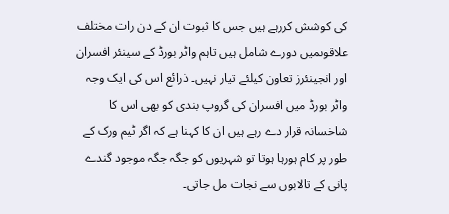کی کوشش کررہے ہیں جس کا ثبوت ان کے دن رات مختلف علاقوںمیں دورے شامل ہیں تاہم واٹر بورڈ کے سینئر افسران اور انجینئرز تعاون کیلئے تیار نہیں۔ ذرائع اس کی ایک وجہ واٹر بورڈ میں افسران کی گروپ بندی کو بھی اس کا شاخسانہ قرار دے رہے ہیں ان کا کہنا ہے کہ اگر ٹیم ورک کے طور پر کام ہورہا ہوتا تو شہریوں کو جگہ جگہ موجود گندے پانی کے تالابوں سے نجات مل جاتی۔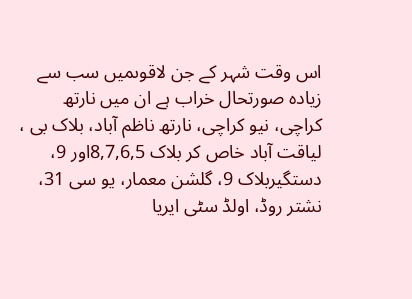اس وقت شہر کے جن لاقوںمیں سب سے زیادہ صورتحال خراب ہے ان میں نارتھ کراچی، نیو کراچی، نارتھ ناظم آباد، بلاک بی ، لیاقت آباد خاص کر بلاک 8,7,6,5اور 9، دستگیربلاک 9، گلشن معمار، یو سی 31، نشتر روڈ، اولڈ سٹی ایریا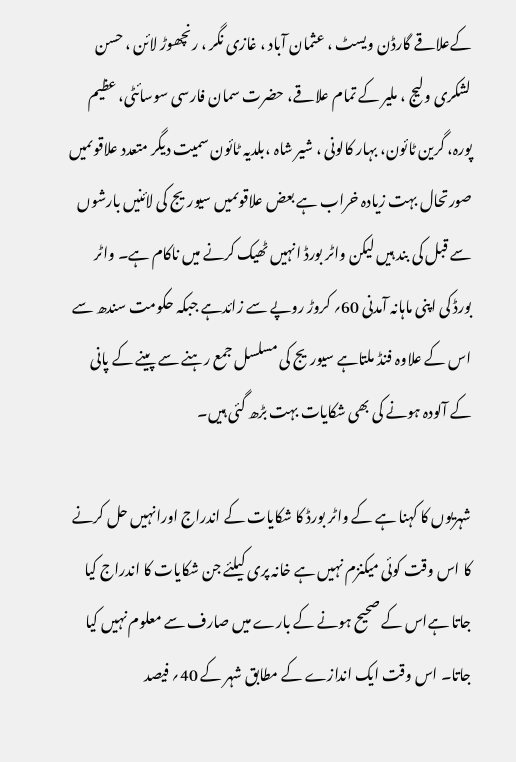کےعلاقے گارڈن ویسٹ ، عثمان آباد ، غازی نگر ، رنچھوڑ لائن ، حسن لشکری ولیج ، ملیر کے تمام علاقے، حضرت سمان فارسی سوسائٹی، عظیم پورہ، گرین ٹائون، بہار کالونی ، شیر شاہ ،بلدیہ ٹائون سمیت دیگر متعدد علاقوںمیں صورتحال بہت زیادہ خراب ہے بعض علاقوںمیں سیوریج کی لائنیں بارشوں سے قبل کی بند ہیں لیکن واٹر بورڈ انہیں ٹھیک کرنے میں ناکام ہے۔ واٹر بورڈ کی اپنی ماہانہ آمدنی 60؍ کروڑ روپے سے زائدہے جبکہ حکومت سندھ سے اس کے علاوہ فنڈ ملتاہے سیوریج کی مسلسل جمع رہنے سے پینے کے پانی کے آلودہ ہونے کی بھی شکایات بہت بڑھ گئی ہیں۔

شہریوں کا کہنا ہے کے واٹر بورڈ کا شکایات کے اندراج اورانہیں حل کرنے کا اس وقت کوئی میکنزم نہیں ہے خانہ پری کیلئے جن شکایات کا اندراج کیا جاتا ہےاس کے صحیح ہونے کے بارے میں صارف سے معلوم نہیں کیا جاتا۔ اس وقت ایک اندازے کے مطابق شہر کے 40؍ فیصد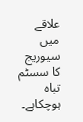علاقے میں سیوریج کا سسٹم تباہ ہوچکاہے۔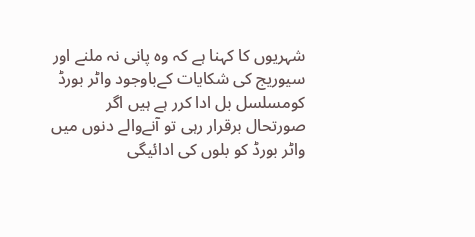شہریوں کا کہنا ہے کہ وہ پانی نہ ملنے اور سیوریج کی شکایات کےباوجود واٹر بورڈ کومسلسل بل ادا کرر ہے ہیں اگر صورتحال برقرار رہی تو آنےوالے دنوں میں واٹر بورڈ کو بلوں کی ادائیگی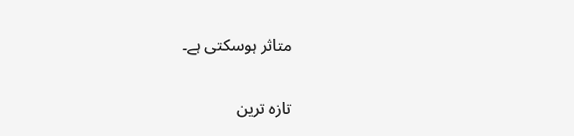متاثر ہوسکتی ہے۔

تازہ ترین